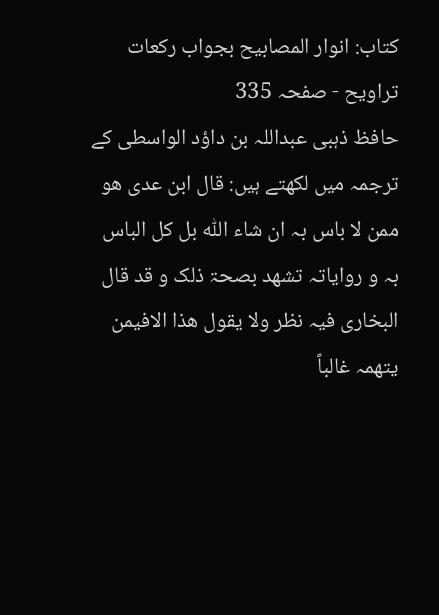کتاب: انوار المصابیح بجواب رکعات تراویح - صفحہ 335
حافظ ذہبی عبداللہ بن داؤد الواسطی کے ترجمہ میں لکھتے ہیں: قال ابن عدی ھو ممن لا باس بہ ان شاء اللّٰه بل کل الباس بہ و روایاتہ تشھد بصحۃ ذلک و قد قال البخاری فیہ نظر ولا یقول ھذا الافیمن یتھمہ غالباً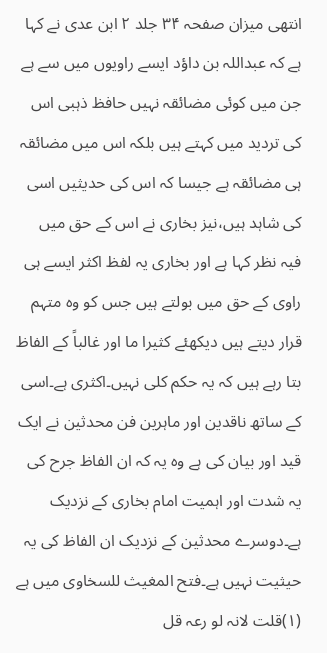انتھی میزان صفحہ ۳۴ جلد ۲ ابن عدی نے کہا ہے کہ عبداللہ بن داؤد ایسے راویوں میں سے ہے جن میں کوئی مضائقہ نہیں حافظ ذہبی اس کی تردید میں کہتے ہیں بلکہ اس میں مضائقہ ہی مضائقہ ہے جیسا کہ اس کی حدیثیں اسی کی شاہد ہیں،نیز بخاری نے اس کے حق میں فیہ نظر کہا ہے اور بخاری یہ لفظ اکثر ایسے ہی راوی کے حق میں بولتے ہیں جس کو وہ متہم قرار دیتے ہیں دیکھئے کثیرا ما اور غالباً کے الفاظ بتا رہے ہیں کہ یہ حکم کلی نہیں۔اکثری ہے۔اسی کے ساتھ ناقدین اور ماہرین فن محدثین نے ایک قید اور بیان کی ہے وہ یہ کہ ان الفاظ جرح کی یہ شدت اور اہمیت امام بخاری کے نزدیک ہے۔دوسرے محدثین کے نزدیک ان الفاظ کی یہ حیثیت نہیں ہے۔فتح المغیث للسخاوی میں ہے (۱)قلت لانہ لو رعہ قل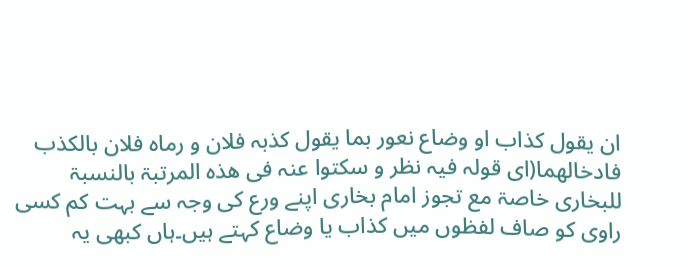ان یقول کذاب او وضاع نعور بما یقول کذبہ فلان و رماہ فلان بالکذب فادخالھما(ای قولہ فیہ نظر و سکتوا عنہ فی ھذہ المرتبۃ بالنسبۃ للبخاری خاصۃ مع تجوز امام بخاری اپنے ورع کی وجہ سے بہت کم کسی راوی کو صاف لفظوں میں کذاب یا وضاع کہتے ہیں۔ہاں کبھی یہ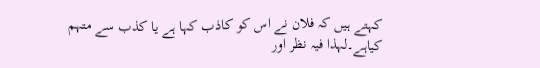کہتے ہیں کہ فلان نے اس کو کاذب کہا ہے یا کذب سے متہم کیاہے۔لہذا فیہ نظر اور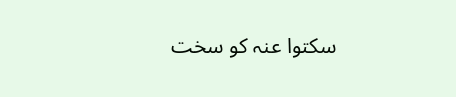سکتوا عنہ کو سخت